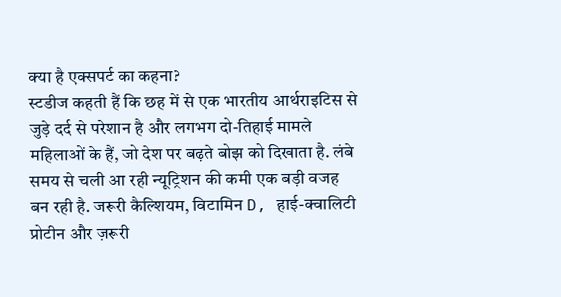क्या है एक्सपर्ट का कहना?
स्टडीज कहती हैं कि छह में से एक भारतीय आर्थराइटिस से जुड़े दर्द से परेशान है और लगभग दो-तिहाई मामले महिलाओं के हैं, जो देश पर बढ़ते बोझ को दिखाता है. लंबे समय से चली आ रही न्यूट्रिशन की कमी एक बड़ी वजह बन रही है. जरूरी कैल्शियम, विटामिन D, हाई-क्वालिटी प्रोटीन और ज़रूरी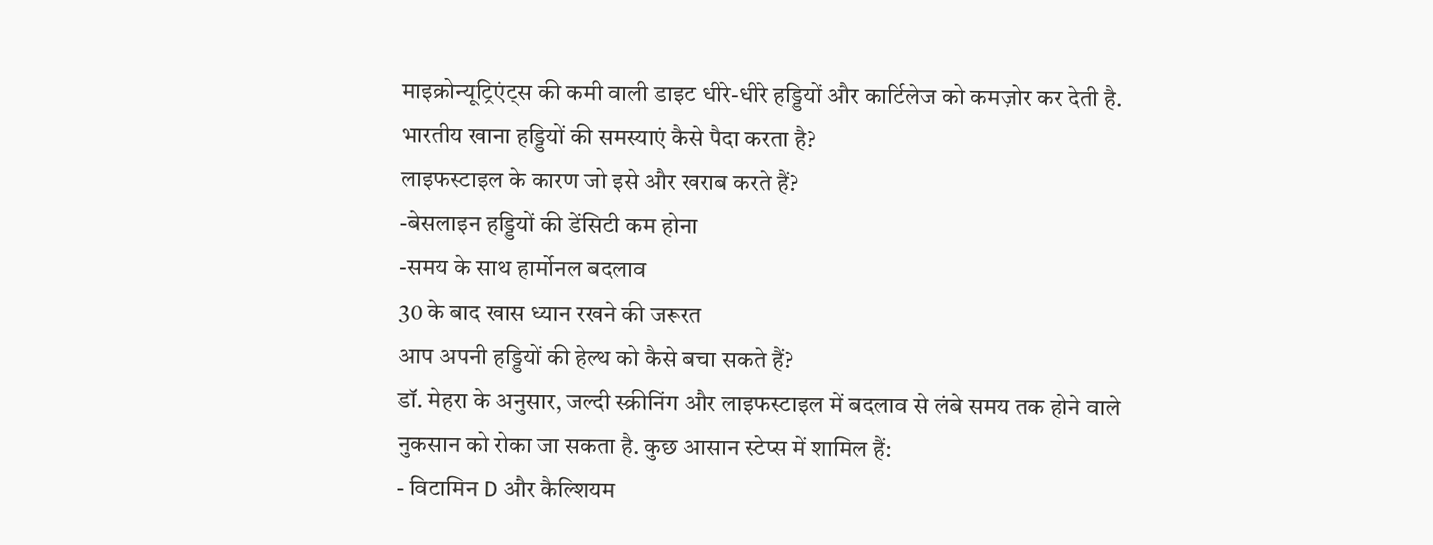माइक्रोन्यूट्रिएंट्स की कमी वाली डाइट धीरे-धीरे हड्डियों और कार्टिलेज को कमज़ोर कर देती है.
भारतीय खाना हड्डियों की समस्याएं कैसे पैदा करता है?
लाइफस्टाइल के कारण जो इसे और खराब करते हैं?
-बेसलाइन हड्डियों की डेंसिटी कम होना
-समय के साथ हार्मोनल बदलाव
30 के बाद खास ध्यान रखने की जरूरत
आप अपनी हड्डियों की हेल्थ को कैसे बचा सकते हैं?
डॉ. मेहरा के अनुसार, जल्दी स्क्रीनिंग और लाइफस्टाइल में बदलाव से लंबे समय तक होने वाले नुकसान को रोका जा सकता है. कुछ आसान स्टेप्स में शामिल हैं:
- विटामिन D और कैल्शियम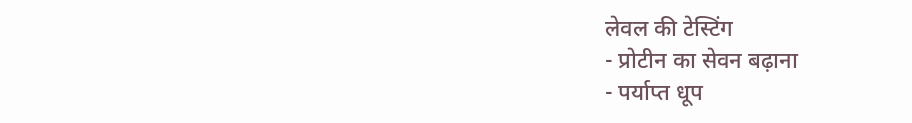लेवल की टेस्टिंग
- प्रोटीन का सेवन बढ़ाना
- पर्याप्त धूप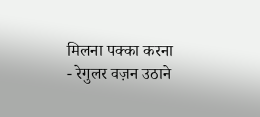मिलना पक्का करना
- रेगुलर वज़न उठाने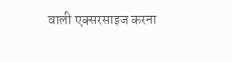वाली एक्सरसाइज करना